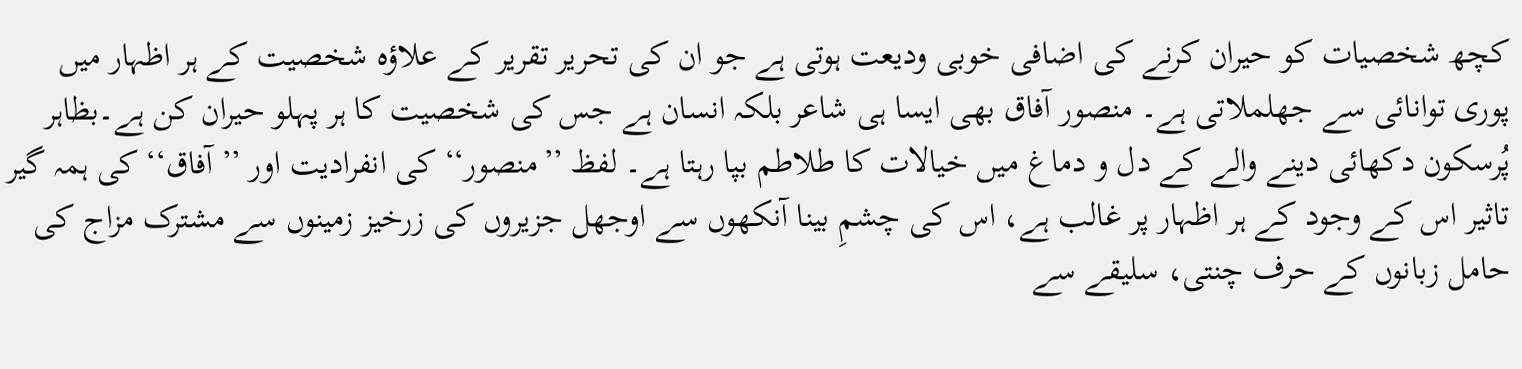کچھ شخصیات کو حیران کرنے کی اضافی خوبی ودیعت ہوتی ہے جو ان کی تحریر تقریر کے علاؤہ شخصیت کے ہر اظہار میں پوری توانائی سے جھلملاتی ہے۔ منصور آفاق بھی ایسا ہی شاعر بلکہ انسان ہے جس کی شخصیت کا ہر پہلو حیران کن ہے۔بظاہر پُرسکون دکھائی دینے والے کے دل و دماغ میں خیالات کا طلاطم بپا رہتا ہے۔ لفظ ’’منصور‘‘ کی انفرادیت اور ’’آفاق‘‘ کی ہمہ گیر تاثیر اس کے وجود کے ہر اظہار پر غالب ہے، اس کی چشمِ بینا آنکھوں سے اوجھل جزیروں کی زرخیز زمینوں سے مشترک مزاج کی حامل زبانوں کے حرف چنتی، سلیقے سے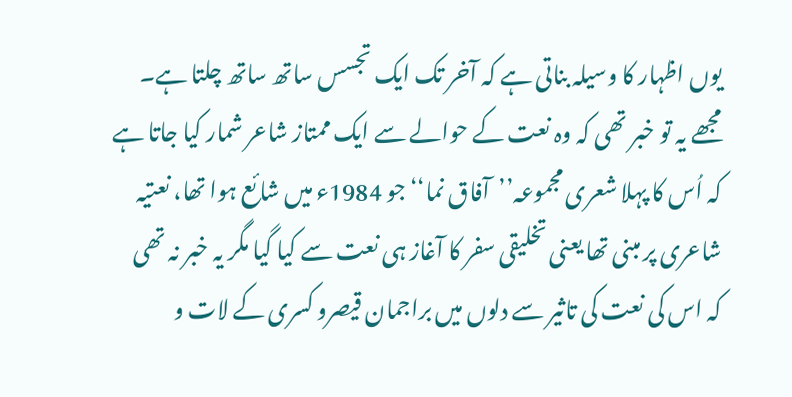یوں اظہار کا وسیلہ بناتی ہے کہ آخر تک ایک تجسس ساتھ ساتھ چلتا ہے۔
مجھے یہ تو خبر تھی کہ وہ نعت کے حوالے سے ایک ممتاز شاعر شمار کیا جاتا ہے کہ اُس کا پہلا شعری مجموعہ’’آفاق نما‘‘ جو 1984ء میں شائع ہوا تھا، نعتیہ شاعری پر مبنی تھا یعنی تخلیقی سفر کا آغاز ہی نعت سے کیا گیا مگر یہ خبر نہ تھی کہ اس کی نعت کی تاثیر سے دلوں میں براجمان قیصرو کسری کے لات و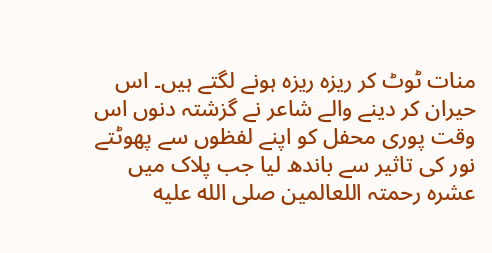منات ٹوٹ کر ریزہ ریزہ ہونے لگتے ہیں۔ اس حیران کر دینے والے شاعر نے گزشتہ دنوں اس وقت پوری محفل کو اپنے لفظوں سے پھوٹتے نور کی تاثیر سے باندھ لیا جب پلاک میں عشرہ رحمتہ اللعالمین صلى الله عليه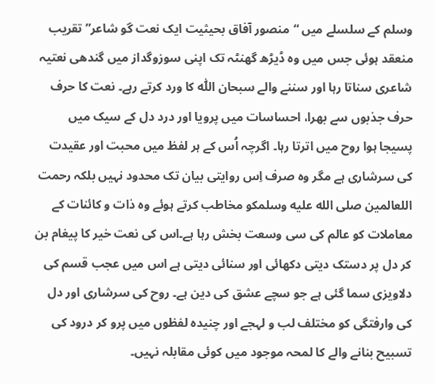وسلم کے سلسلے میں “منصور آفاق بحیثیت ایک نعت گو شاعر” تقریب منعقد ہوئی جس میں وہ ڈیڑھ گھنٹہ تک اپنی سوزوگداز میں گندھی نعتیہ شاعری سناتا رہا اور سننے والے سبحان اللّٰہ کا ورد کرتے رہے۔ نعت کا حرف حرف جذبوں سے بھرا، احساسات میں پرویا اور درد دل کے سیک میں پسیجا ہوا روح میں اترتا رہا۔ اگرچہ اُس کے ہر لفظ میں محبت اور عقیدت کی سرشاری ہے مگر وہ صرف اِس روایتی بیان تک محدود نہیں بلکہ رحمت اللعالمین صلى الله عليه وسلمکو مخاطب کرتے ہوئے وہ ذات و کائنات کے معاملات کو عالم کی سی وسعت بخش رہا ہے۔اس کی نعت خیر کا پیغام بن کر دل پر دستک دیتی دکھائی اور سنائی دیتی ہے اس میں عجب قسم کی دلاویزی سما گئی ہے جو سچے عشق کی دین ہے۔ روح کی سرشاری اور دل کی وارفتگی کو مختلف لب و لہجے اور چنیدہ لفظوں میں پرو کر درود کی تسبیح بنانے والے کا لمحہ موجود میں کوئی مقابلہ نہیں۔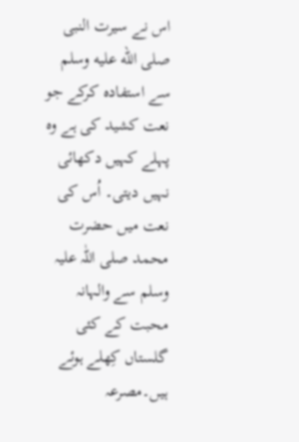اس نے سیرت النبی صلى الله عليه وسلم سے استفادہ کرکے جو نعت کشید کی ہے وہ پہلے کہیں دکھائی نہیں دیتی۔ اُس کی نعت میں حضرت محمد صلی اللّٰہ علیہ وسلم سے والہانہ محبت کے کئی گلستاں کِھلے ہوئے ہیں۔مصرعہ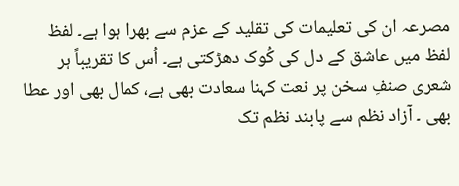مصرعہ ان کی تعلیمات کی تقلید کے عزم سے بھرا ہوا ہے۔ لفظ لفظ میں عاشق کے دل کی کُوک دھڑکتی ہے۔ اُس کا تقریباً ہر شعری صنفِ سخن پر نعت کہنا سعادت بھی ہے، کمال بھی اور عطا بھی ۔ آزاد نظم سے پابند نظم تک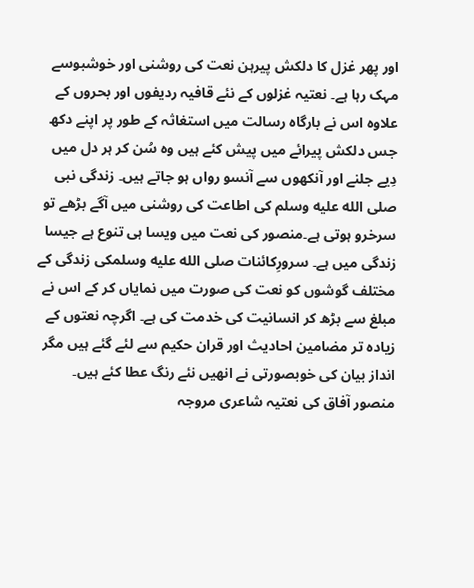اور پھر غزل کا دلکش پیرہن نعت کی روشنی اور خوشبوسے مہک رہا ہے۔ نعتیہ غزلوں کے نئے قافیہ ردیفوں اور بحروں کے علاوہ اس نے بارگاہ رسالت میں استغاثہ کے طور پر اپنے دکھ جس دلکش پیرائے میں پیش کئے ہیں وہ سُن کر ہر دل میں دِیے جلنے اور آنکھوں سے آنسو رواں ہو جاتے ہیں۔ زندگی نبی صلى الله عليه وسلم کی اطاعت کی روشنی میں آگے بڑھے تو سرخرو ہوتی ہے۔منصور کی نعت میں ویسا ہی تنوع ہے جیسا زندگی میں ہے۔ سرورِکائنات صلى الله عليه وسلمکی زندگی کے مختلف گوشوں کو نعت کی صورت میں نمایاں کر کے اس نے مبلغ سے بڑھ کر انسانیت کی خدمت کی ہے۔ اگرچہ نعتوں کے زیادہ تر مضامین احادیث اور قران حکیم سے لئے گئے ہیں مگر انداز بیان کی خوبصورتی نے انھیں نئے رنگ عطا کئے ہیں۔
منصور آفاق کی نعتیہ شاعری مروجہ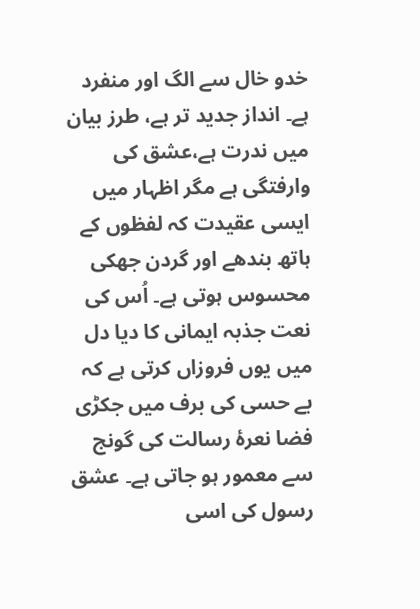خدو خال سے الگ اور منفرد ہے۔ انداز جدید تر ہے، طرز بیان میں ندرت ہے،عشق کی وارفتگی ہے مگر اظہار میں ایسی عقیدت کہ لفظوں کے ہاتھ بندھے اور گردن جھکی محسوس ہوتی ہے۔ اُس کی نعت جذبہ ایمانی کا دیا دل میں یوں فروزاں کرتی ہے کہ بے حسی کی برف میں جکڑی فضا نعرۂ رسالت کی گونج سے معمور ہو جاتی ہے۔ عشق رسول کی اسی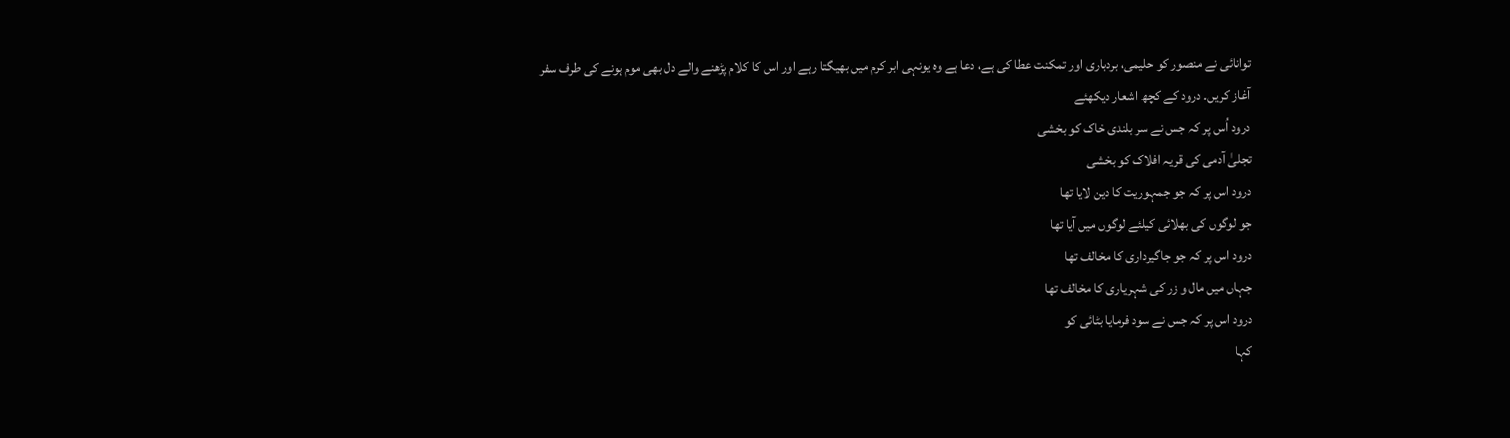توانائی نے منصور کو حلیمی، بردباری اور تمکنت عطا کی ہے، دعا ہے وہ یونہی ابر کرم میں بھیگتا رہے اور اس کا کلام پڑھنے والے دل بھی موم ہونے کی طرف سفر آغاز کریں۔ درود کے کچھ اشعار دیکھئے
درود اُس پر کہ جس نے سر بلندی خاک کو بخشی
تجلیٰ آدمی کی قریہ افلاک کو بخشی
درود اس پر کہ جو جمہوریت کا دین لایا تھا
جو لوگوں کی بھلائی کیلئے لوگوں میں آیا تھا
درود اس پر کہ جو جاگیرداری کا مخالف تھا
جہاں میں مال و زر کی شہریاری کا مخالف تھا
درود اس پر کہ جس نے سود فرمایا بٹائی کو
کہا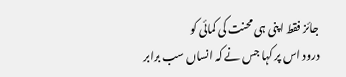جائز فقط اپنی ہی محنت کی کمائی کو
درود اس پر کہا جس نے کہ انساں سب برابر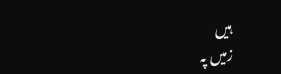ہیں
زمیں پہ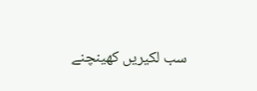سب لکیریں کھینچنے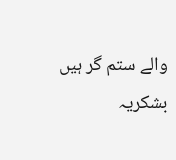والے ستم گر ہیں
بشکریہ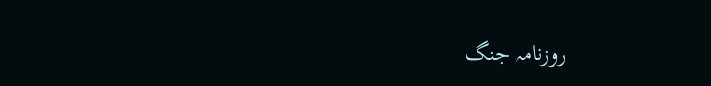روزنامہ جنگ